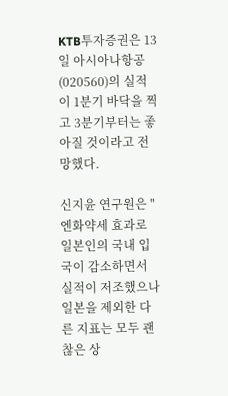KTB투자증권은 13일 아시아나항공(020560)의 실적이 1분기 바닥을 찍고 3분기부터는 좋아질 것이라고 전망했다.

신지윤 연구원은 "엔화약세 효과로 일본인의 국내 입국이 감소하면서 실적이 저조했으나 일본을 제외한 다른 지표는 모두 괜찮은 상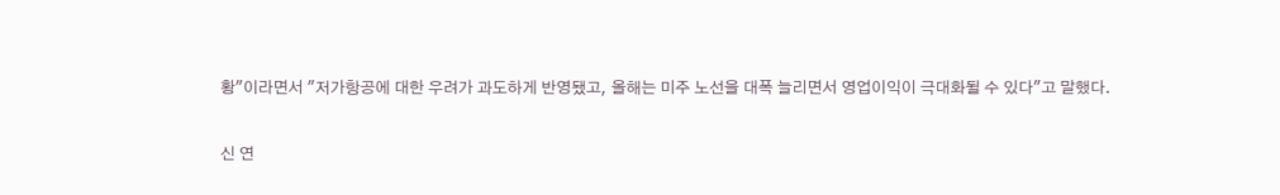황"이라면서 "저가항공에 대한 우려가 과도하게 반영됐고, 올해는 미주 노선을 대폭 늘리면서 영업이익이 극대화될 수 있다"고 말했다.

신 연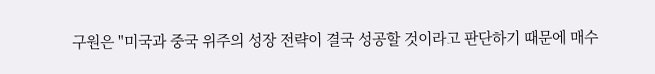구원은 "미국과 중국 위주의 성장 전략이 결국 성공할 것이라고 판단하기 때문에 매수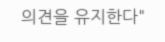의견을 유지한다"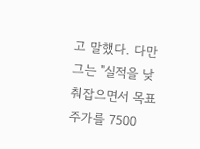고 말했다. 다만 그는 "실적을 낮춰잡으면서 목표주가를 7500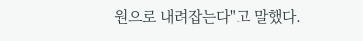원으로 내려잡는다"고 말했다.